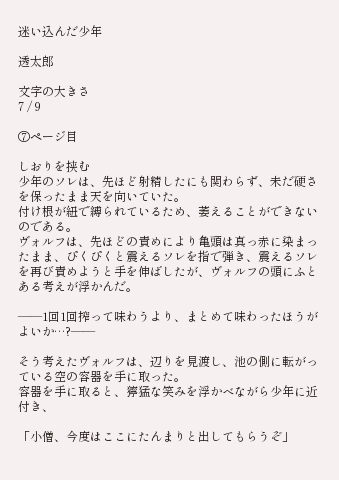迷い込んだ少年

透太郎

文字の大きさ
7 / 9

⑦ページ目

しおりを挟む
少年のソレは、先ほど射精したにも関わらず、未だ硬さを保ったまま天を向いていた。
付け根が紐で縛られているため、萎えることができないのである。
ヴォルフは、先ほどの責めにより亀頭は真っ赤に染まったまま、ぴくぴくと震えるソレを指で弾き、震えるソレを再び責めようと手を伸ばしたが、ヴォルフの頭にふとある考えが浮かんだ。

――1回1回搾って味わうより、まとめて味わったほうがよいか…?――

そう考えたヴォルフは、辺りを見渡し、池の側に転がっている空の容器を手に取った。
容器を手に取ると、獰猛な笑みを浮かべながら少年に近付き、

「小僧、今度はここにたんまりと出してもらうぞ」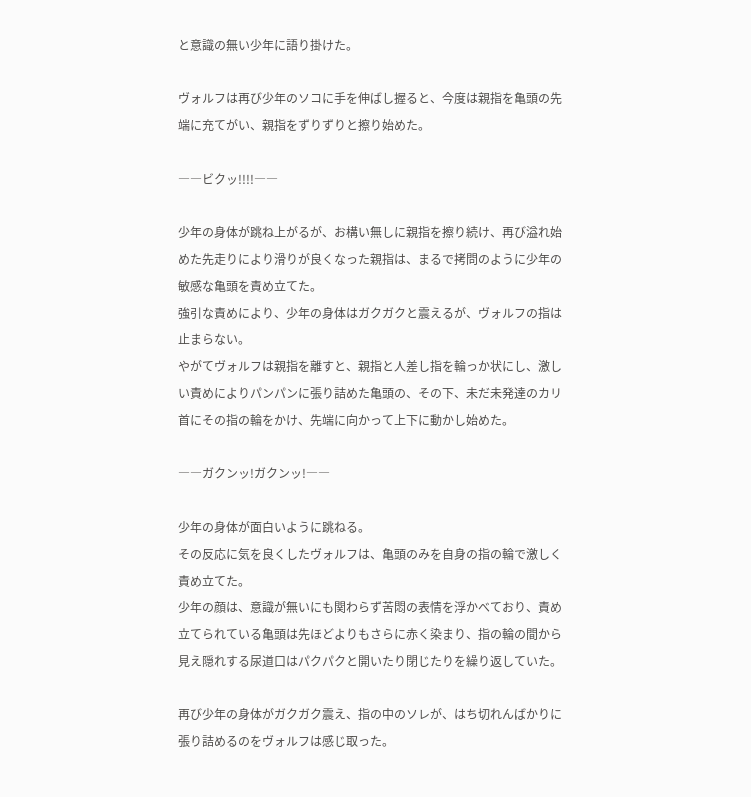と意識の無い少年に語り掛けた。

ヴォルフは再び少年のソコに手を伸ばし握ると、今度は親指を亀頭の先端に充てがい、親指をずりずりと擦り始めた。

――ビクッ!!!!――

少年の身体が跳ね上がるが、お構い無しに親指を擦り続け、再び溢れ始めた先走りにより滑りが良くなった親指は、まるで拷問のように少年の敏感な亀頭を責め立てた。
強引な責めにより、少年の身体はガクガクと震えるが、ヴォルフの指は止まらない。
やがてヴォルフは親指を離すと、親指と人差し指を輪っか状にし、激しい責めによりパンパンに張り詰めた亀頭の、その下、未だ未発達のカリ首にその指の輪をかけ、先端に向かって上下に動かし始めた。

――ガクンッ!ガクンッ!――

少年の身体が面白いように跳ねる。
その反応に気を良くしたヴォルフは、亀頭のみを自身の指の輪で激しく責め立てた。
少年の顔は、意識が無いにも関わらず苦悶の表情を浮かべており、責め立てられている亀頭は先ほどよりもさらに赤く染まり、指の輪の間から見え隠れする尿道口はパクパクと開いたり閉じたりを繰り返していた。

再び少年の身体がガクガク震え、指の中のソレが、はち切れんばかりに張り詰めるのをヴォルフは感じ取った。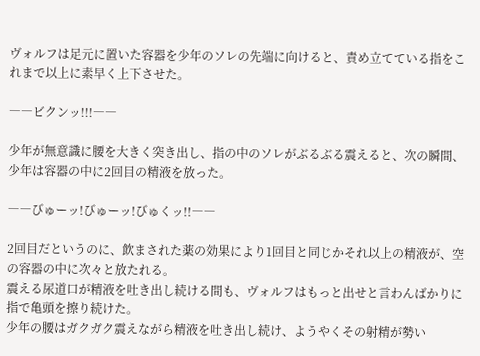ヴォルフは足元に置いた容器を少年のソレの先端に向けると、責め立てている指をこれまで以上に素早く上下させた。

――ビクンッ!!!――

少年が無意識に腰を大きく突き出し、指の中のソレがぶるぶる震えると、次の瞬間、少年は容器の中に2回目の精液を放った。

――びゅーッ!びゅーッ!びゅくッ!!――

2回目だというのに、飲まされた薬の効果により1回目と同じかそれ以上の精液が、空の容器の中に次々と放たれる。
震える尿道口が精液を吐き出し続ける間も、ヴォルフはもっと出せと言わんばかりに指で亀頭を擦り続けた。
少年の腰はガクガク震えながら精液を吐き出し続け、ようやくその射精が勢い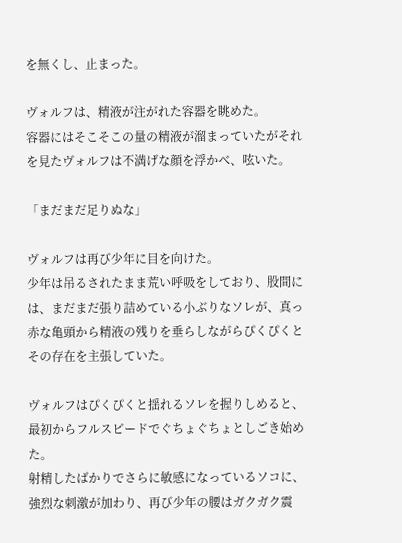を無くし、止まった。

ヴォルフは、精液が注がれた容器を眺めた。
容器にはそこそこの量の精液が溜まっていたがそれを見たヴォルフは不満げな顔を浮かべ、呟いた。

「まだまだ足りぬな」

ヴォルフは再び少年に目を向けた。
少年は吊るされたまま荒い呼吸をしており、股間には、まだまだ張り詰めている小ぶりなソレが、真っ赤な亀頭から精液の残りを垂らしながらぴくぴくとその存在を主張していた。

ヴォルフはぴくぴくと揺れるソレを握りしめると、最初からフルスピードでぐちょぐちょとしごき始めた。
射精したばかりでさらに敏感になっているソコに、強烈な刺激が加わり、再び少年の腰はガクガク震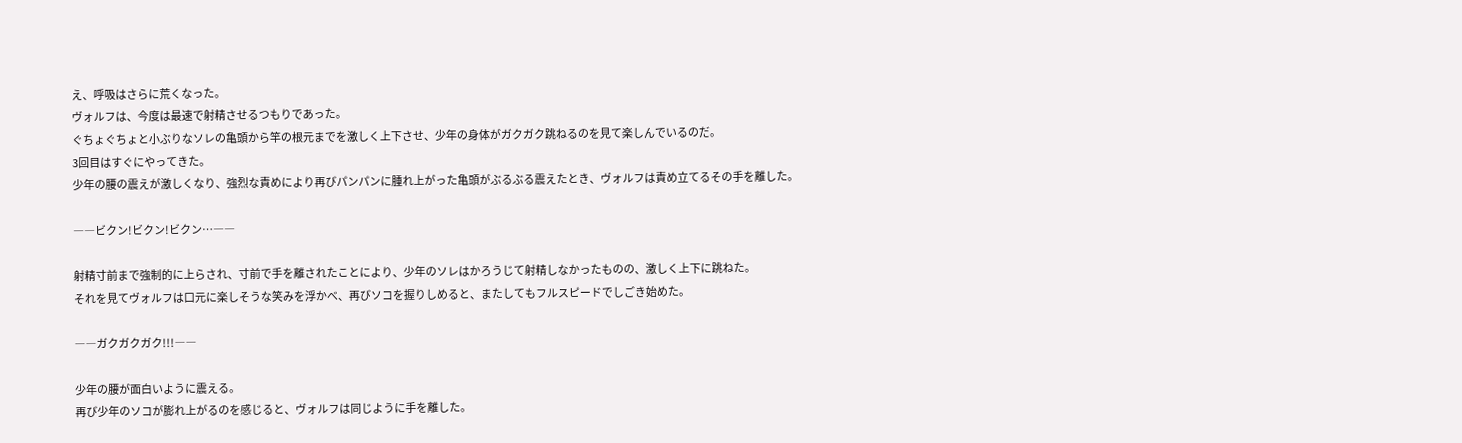え、呼吸はさらに荒くなった。
ヴォルフは、今度は最速で射精させるつもりであった。
ぐちょぐちょと小ぶりなソレの亀頭から竿の根元までを激しく上下させ、少年の身体がガクガク跳ねるのを見て楽しんでいるのだ。
3回目はすぐにやってきた。
少年の腰の震えが激しくなり、強烈な責めにより再びパンパンに腫れ上がった亀頭がぶるぶる震えたとき、ヴォルフは責め立てるその手を離した。

――ビクン!ビクン!ビクン…――

射精寸前まで強制的に上らされ、寸前で手を離されたことにより、少年のソレはかろうじて射精しなかったものの、激しく上下に跳ねた。
それを見てヴォルフは口元に楽しそうな笑みを浮かべ、再びソコを握りしめると、またしてもフルスピードでしごき始めた。

――ガクガクガク!!!――

少年の腰が面白いように震える。
再び少年のソコが膨れ上がるのを感じると、ヴォルフは同じように手を離した。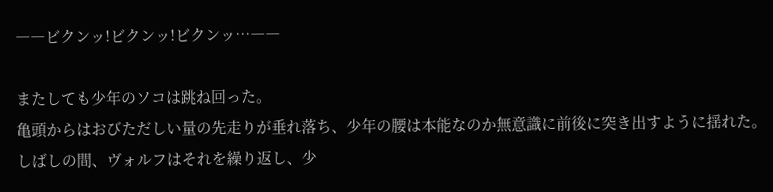――ビクンッ!ビクンッ!ビクンッ…――

またしても少年のソコは跳ね回った。
亀頭からはおびただしい量の先走りが垂れ落ち、少年の腰は本能なのか無意識に前後に突き出すように揺れた。
しばしの間、ヴォルフはそれを繰り返し、少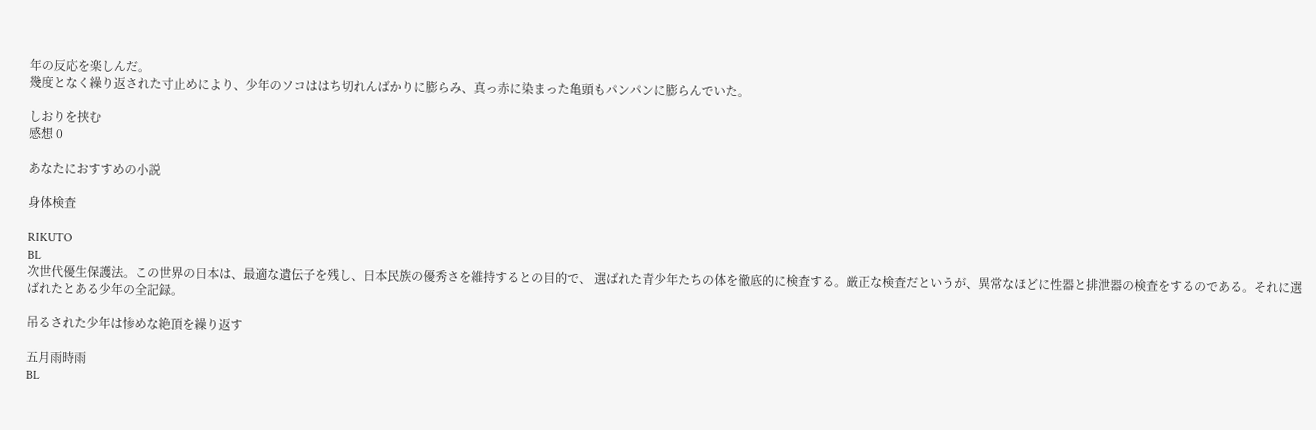年の反応を楽しんだ。
幾度となく繰り返された寸止めにより、少年のソコははち切れんばかりに膨らみ、真っ赤に染まった亀頭もパンパンに膨らんでいた。

しおりを挟む
感想 0

あなたにおすすめの小説

身体検査

RIKUTO
BL
次世代優生保護法。この世界の日本は、最適な遺伝子を残し、日本民族の優秀さを維持するとの目的で、 選ばれた青少年たちの体を徹底的に検査する。厳正な検査だというが、異常なほどに性器と排泄器の検査をするのである。それに選ばれたとある少年の全記録。

吊るされた少年は惨めな絶頂を繰り返す

五月雨時雨
BL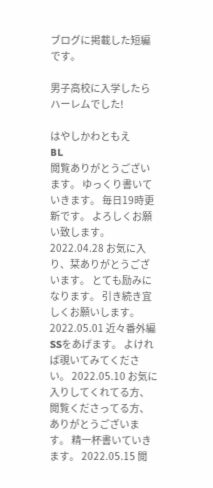ブログに掲載した短編です。

男子高校に入学したらハーレムでした!

はやしかわともえ
BL
閲覧ありがとうございます。 ゆっくり書いていきます。 毎日19時更新です。 よろしくお願い致します。 2022.04.28 お気に入り、栞ありがとうございます。 とても励みになります。 引き続き宜しくお願いします。 2022.05.01 近々番外編SSをあげます。 よければ覗いてみてください。 2022.05.10 お気に入りしてくれてる方、閲覧くださってる方、ありがとうございます。 精一杯書いていきます。 2022.05.15 閲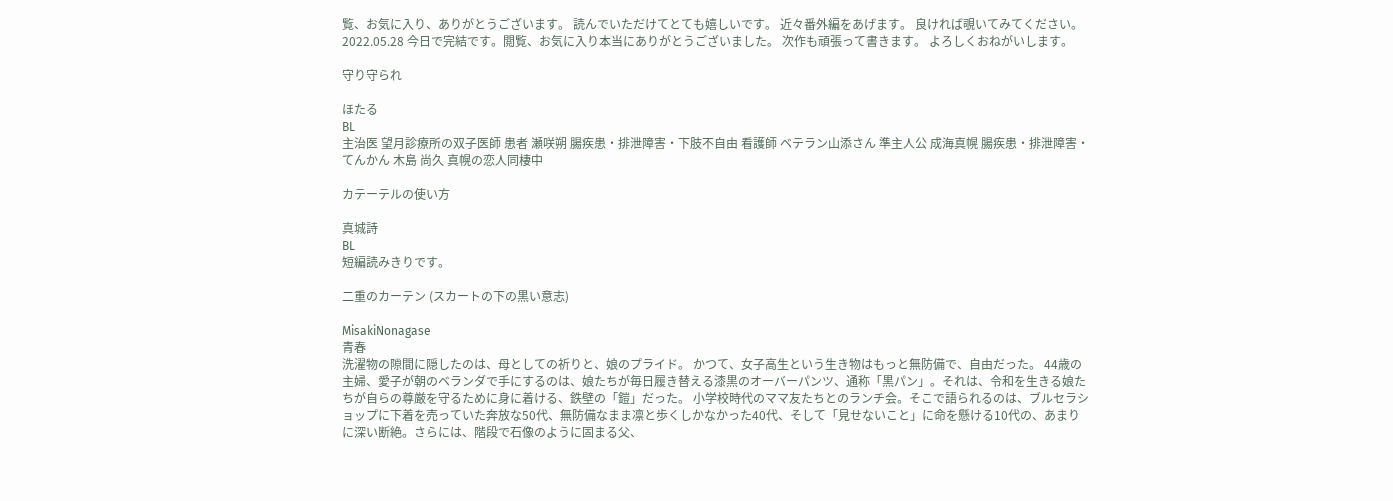覧、お気に入り、ありがとうございます。 読んでいただけてとても嬉しいです。 近々番外編をあげます。 良ければ覗いてみてください。 2022.05.28 今日で完結です。閲覧、お気に入り本当にありがとうございました。 次作も頑張って書きます。 よろしくおねがいします。

守り守られ

ほたる
BL
主治医 望月診療所の双子医師 患者 瀬咲朔 腸疾患・排泄障害・下肢不自由 看護師 ベテラン山添さん 準主人公 成海真幌 腸疾患・排泄障害・てんかん 木島 尚久 真幌の恋人同棲中

カテーテルの使い方

真城詩
BL
短編読みきりです。

二重のカーテン (スカートの下の黒い意志)

MisakiNonagase
青春
洗濯物の隙間に隠したのは、母としての祈りと、娘のプライド。 かつて、女子高生という生き物はもっと無防備で、自由だった。 44歳の主婦、愛子が朝のベランダで手にするのは、娘たちが毎日履き替える漆黒のオーバーパンツ、通称「黒パン」。それは、令和を生きる娘たちが自らの尊厳を守るために身に着ける、鉄壁の「鎧」だった。 小学校時代のママ友たちとのランチ会。そこで語られるのは、ブルセラショップに下着を売っていた奔放な50代、無防備なまま凛と歩くしかなかった40代、そして「見せないこと」に命を懸ける10代の、あまりに深い断絶。さらには、階段で石像のように固まる父、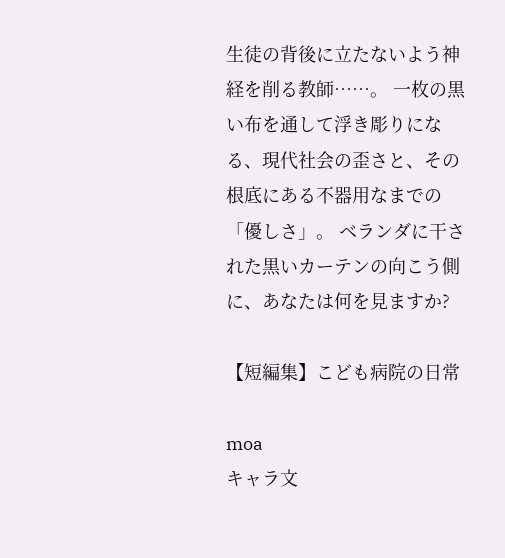生徒の背後に立たないよう神経を削る教師……。 一枚の黒い布を通して浮き彫りになる、現代社会の歪さと、その根底にある不器用なまでの「優しさ」。 ベランダに干された黒いカーテンの向こう側に、あなたは何を見ますか?

【短編集】こども病院の日常

moa
キャラ文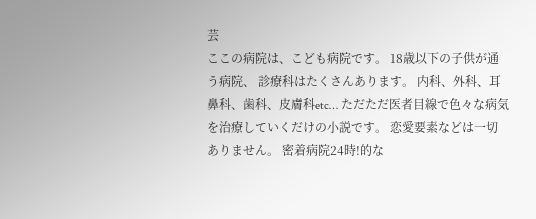芸
ここの病院は、こども病院です。 18歳以下の子供が通う病院、 診療科はたくさんあります。 内科、外科、耳鼻科、歯科、皮膚科etc… ただただ医者目線で色々な病気を治療していくだけの小説です。 恋愛要素などは一切ありません。 密着病院24時!的な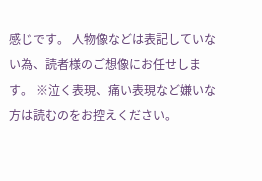感じです。 人物像などは表記していない為、読者様のご想像にお任せします。 ※泣く表現、痛い表現など嫌いな方は読むのをお控えください。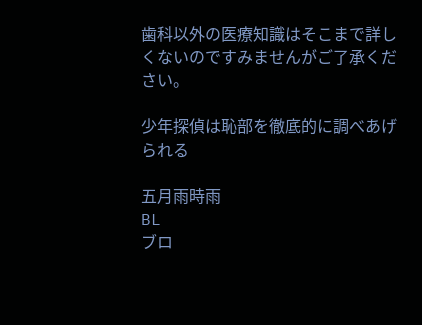歯科以外の医療知識はそこまで詳しくないのですみませんがご了承ください。

少年探偵は恥部を徹底的に調べあげられる

五月雨時雨
BL
ブロ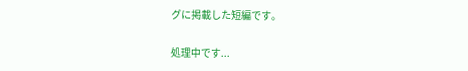グに掲載した短編です。

処理中です...